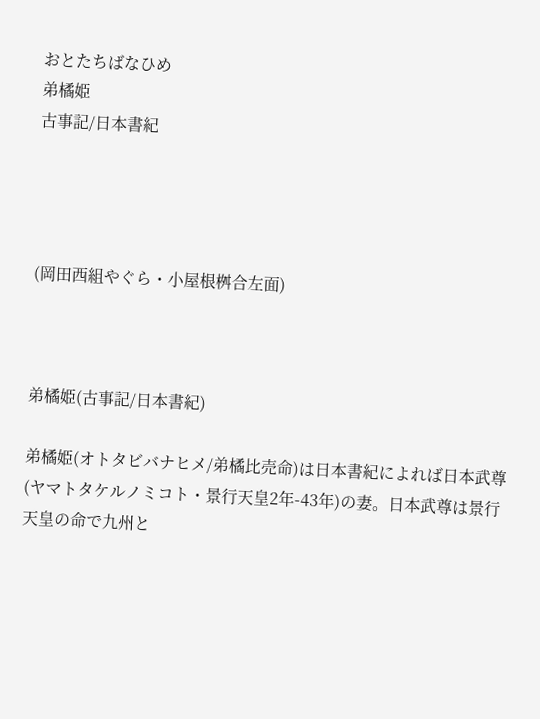おとたちばなひめ
弟橘姫
古事記/日本書紀




(岡田西組やぐら・小屋根桝合左面)



弟橘姫(古事記/日本書紀)

弟橘姫(オトタビバナヒメ/弟橘比売命)は日本書紀によれば日本武尊(ヤマトタケルノミコト・景行天皇2年-43年)の妻。日本武尊は景行天皇の命で九州と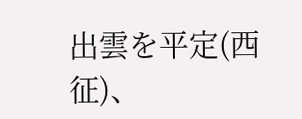出雲を平定(西征)、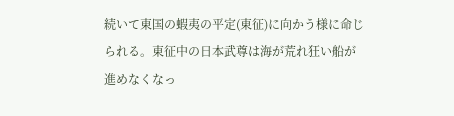続いて東国の蝦夷の平定(東征)に向かう様に命じられる。東征中の日本武尊は海が荒れ狂い船が進めなくなっ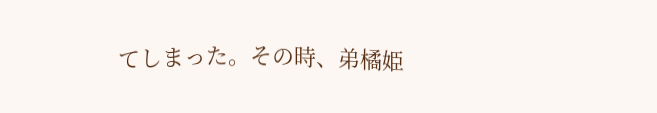てしまった。その時、弟橘姫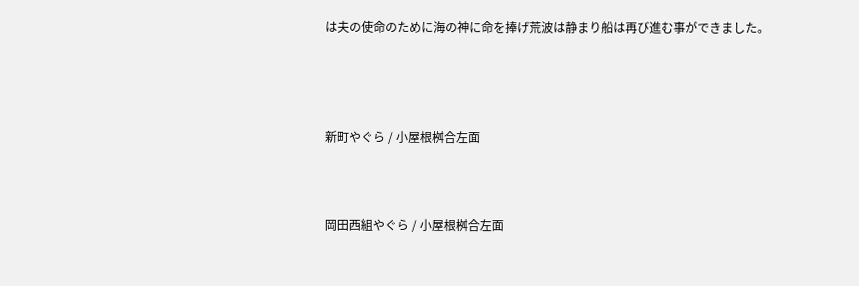は夫の使命のために海の神に命を捧げ荒波は静まり船は再び進む事ができました。




新町やぐら / 小屋根桝合左面



岡田西組やぐら / 小屋根桝合左面